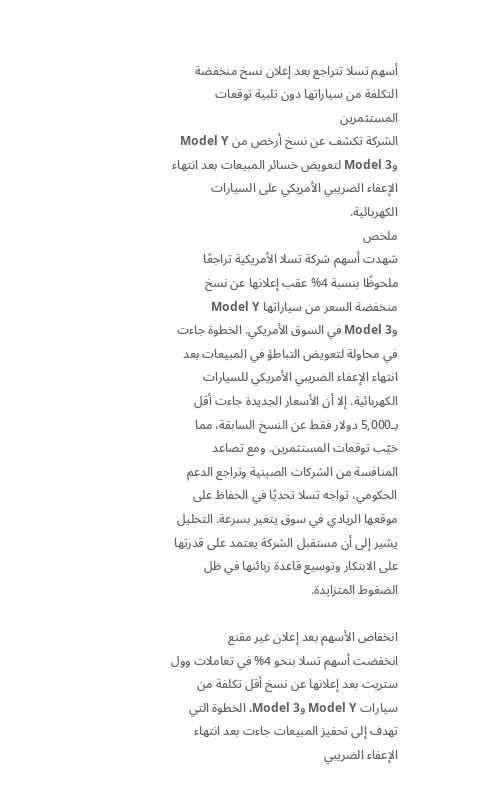أسهم تسلا تتراجع بعد إعلان نسخ منخفضة التكلفة من سياراتها دون تلبية توقعات المستثمرين
الشركة تكشف عن نسخ أرخص من Model Y وModel 3 لتعويض خسائر المبيعات بعد انتهاء الإعفاء الضريبي الأمريكي على السيارات الكهربائية.
ملخص
شهدت أسهم شركة تسلا الأمريكية تراجعًا ملحوظًا بنسبة 4% عقب إعلانها عن نسخ منخفضة السعر من سياراتها Model Y وModel 3 في السوق الأمريكي. الخطوة جاءت في محاولة لتعويض التباطؤ في المبيعات بعد انتهاء الإعفاء الضريبي الأمريكي للسيارات الكهربائية. إلا أن الأسعار الجديدة جاءت أقل بـ5,000 دولار فقط عن النسخ السابقة، مما خيّب توقعات المستثمرين. ومع تصاعد المنافسة من الشركات الصينية وتراجع الدعم الحكومي، تواجه تسلا تحديًا في الحفاظ على موقعها الريادي في سوق يتغير بسرعة. التحليل يشير إلى أن مستقبل الشركة يعتمد على قدرتها على الابتكار وتوسيع قاعدة زبائنها في ظل الضغوط المتزايدة.

انخفاض الأسهم بعد إعلان غير مقنع
انخفضت أسهم تسلا بنحو 4% في تعاملات وول ستريت بعد إعلانها عن نسخ أقل تكلفة من سيارات Model Y وModel 3. الخطوة التي تهدف إلى تحفيز المبيعات جاءت بعد انتهاء الإعفاء الضريبي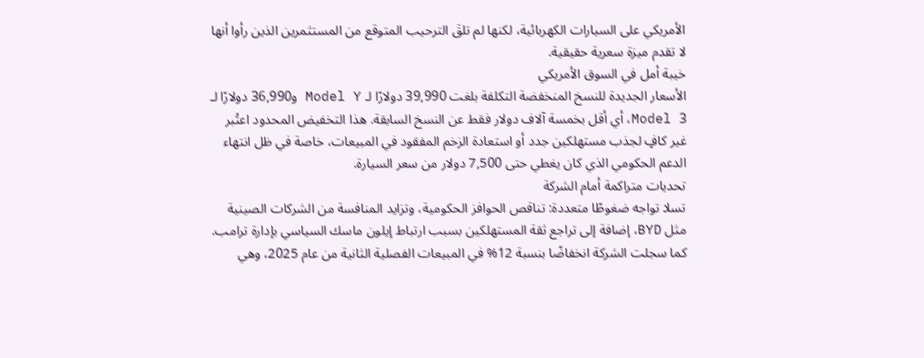الأمريكي على السيارات الكهربائية، لكنها لم تلقَ الترحيب المتوقع من المستثمرين الذين رأوا أنها لا تقدم ميزة سعرية حقيقية.
خيبة أمل في السوق الأمريكي
الأسعار الجديدة للنسخ المنخفضة التكلفة بلغت 39,990 دولارًا لـ Model Y و36,990 دولارًا لـ Model 3، أي أقل بخمسة آلاف دولار فقط عن النسخ السابقة. هذا التخفيض المحدود اعتُبر غير كافٍ لجذب مستهلكين جدد أو استعادة الزخم المفقود في المبيعات، خاصة في ظل انتهاء الدعم الحكومي الذي كان يغطي حتى 7,500 دولار من سعر السيارة.
تحديات متراكمة أمام الشركة
تسلا تواجه ضغوطًا متعددة: تناقص الحوافز الحكومية، وتزايد المنافسة من الشركات الصينية مثل BYD، إضافة إلى تراجع ثقة المستهلكين بسبب ارتباط إيلون ماسك السياسي بإدارة ترامب. كما سجلت الشركة انخفاضًا بنسبة 12% في المبيعات الفصلية الثانية من عام 2025، وهي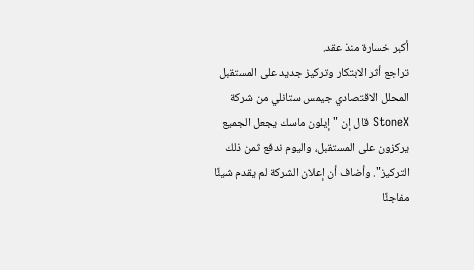أكبر خسارة منذ عقد.
تراجع أثر الابتكار وتركيز جديد على المستقبل
المحلل الاقتصادي جيمس ستانلي من شركة StoneX قال إن "إيلون ماسك يجعل الجميع يركزون على المستقبل، واليوم ندفع ثمن ذلك التركيز". وأضاف أن إعلان الشركة لم يقدم شيئًا مفاجئًا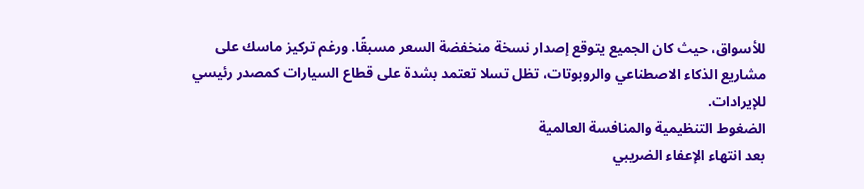للأسواق، حيث كان الجميع يتوقع إصدار نسخة منخفضة السعر مسبقًا. ورغم تركيز ماسك على مشاريع الذكاء الاصطناعي والروبوتات، تظل تسلا تعتمد بشدة على قطاع السيارات كمصدر رئيسي للإيرادات.
الضغوط التنظيمية والمنافسة العالمية
بعد انتهاء الإعفاء الضريبي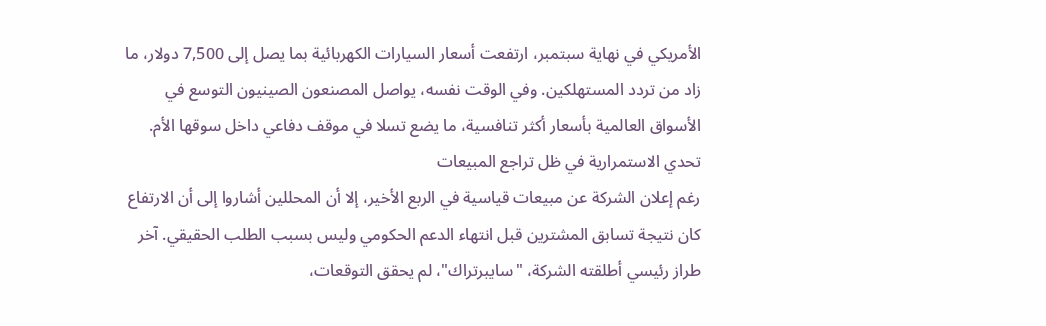الأمريكي في نهاية سبتمبر، ارتفعت أسعار السيارات الكهربائية بما يصل إلى 7,500 دولار، ما زاد من تردد المستهلكين. وفي الوقت نفسه، يواصل المصنعون الصينيون التوسع في الأسواق العالمية بأسعار أكثر تنافسية، ما يضع تسلا في موقف دفاعي داخل سوقها الأم.
تحدي الاستمرارية في ظل تراجع المبيعات
رغم إعلان الشركة عن مبيعات قياسية في الربع الأخير، إلا أن المحللين أشاروا إلى أن الارتفاع كان نتيجة تسابق المشترين قبل انتهاء الدعم الحكومي وليس بسبب الطلب الحقيقي. آخر طراز رئيسي أطلقته الشركة، "سايبرتراك"، لم يحقق التوقعات،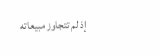إذ لم تتجاوز مبيعاته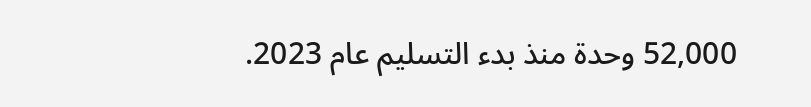52,000 وحدة منذ بدء التسليم عام 2023.